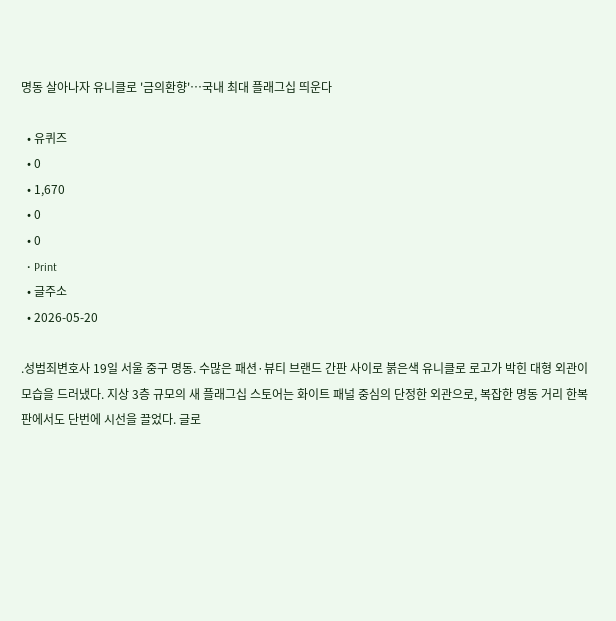명동 살아나자 유니클로 '금의환향'…국내 최대 플래그십 띄운다

  • 유퀴즈
  • 0
  • 1,670
  • 0
  • 0
  • Print
  • 글주소
  • 2026-05-20

.성범죄변호사 19일 서울 중구 명동. 수많은 패션·뷰티 브랜드 간판 사이로 붉은색 유니클로 로고가 박힌 대형 외관이 모습을 드러냈다. 지상 3층 규모의 새 플래그십 스토어는 화이트 패널 중심의 단정한 외관으로, 복잡한 명동 거리 한복판에서도 단번에 시선을 끌었다. 글로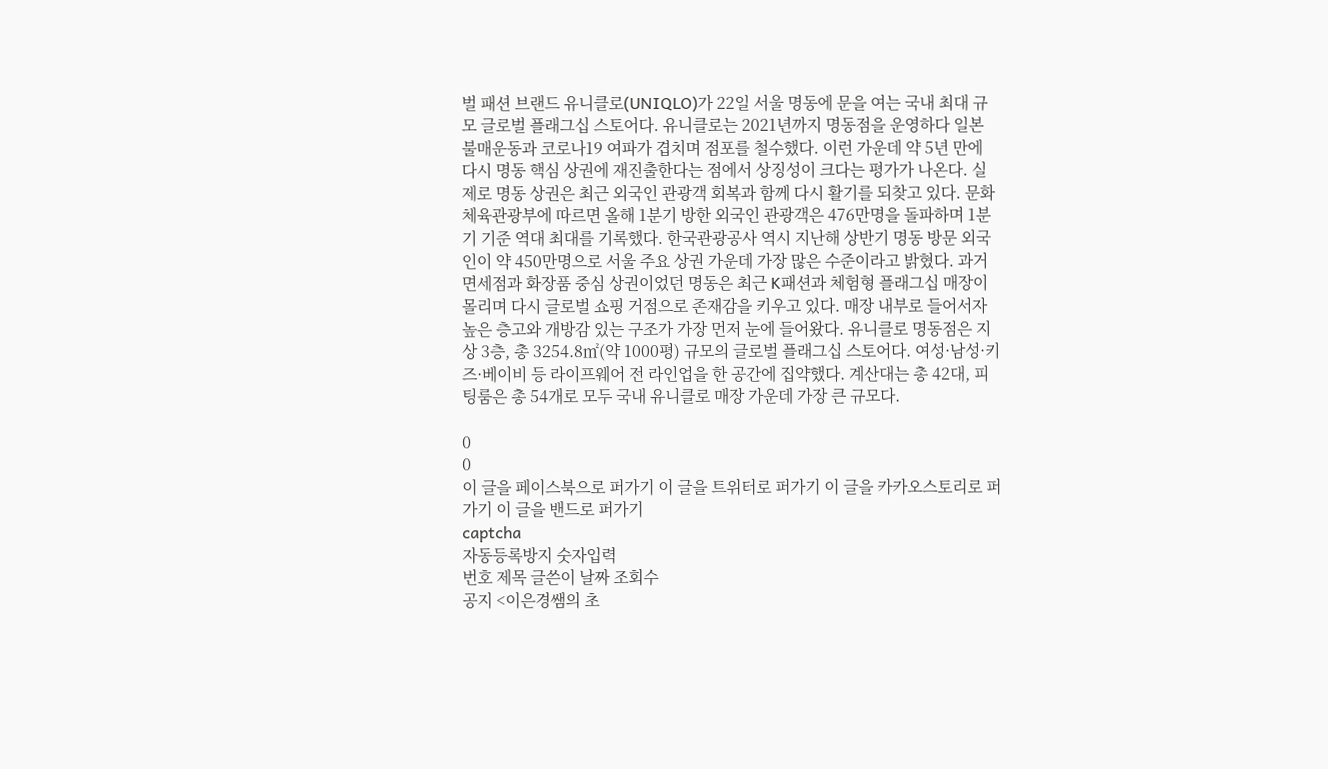벌 패션 브랜드 유니클로(UNIQLO)가 22일 서울 명동에 문을 여는 국내 최대 규모 글로벌 플래그십 스토어다. 유니클로는 2021년까지 명동점을 운영하다 일본 불매운동과 코로나19 여파가 겹치며 점포를 철수했다. 이런 가운데 약 5년 만에 다시 명동 핵심 상권에 재진출한다는 점에서 상징성이 크다는 평가가 나온다. 실제로 명동 상권은 최근 외국인 관광객 회복과 함께 다시 활기를 되찾고 있다. 문화체육관광부에 따르면 올해 1분기 방한 외국인 관광객은 476만명을 돌파하며 1분기 기준 역대 최대를 기록했다. 한국관광공사 역시 지난해 상반기 명동 방문 외국인이 약 450만명으로 서울 주요 상권 가운데 가장 많은 수준이라고 밝혔다. 과거 면세점과 화장품 중심 상권이었던 명동은 최근 K패션과 체험형 플래그십 매장이 몰리며 다시 글로벌 쇼핑 거점으로 존재감을 키우고 있다. 매장 내부로 들어서자 높은 층고와 개방감 있는 구조가 가장 먼저 눈에 들어왔다. 유니클로 명동점은 지상 3층, 총 3254.8㎡(약 1000평) 규모의 글로벌 플래그십 스토어다. 여성·남성·키즈·베이비 등 라이프웨어 전 라인업을 한 공간에 집약했다. 계산대는 총 42대, 피팅룸은 총 54개로 모두 국내 유니클로 매장 가운데 가장 큰 규모다.

0
0
이 글을 페이스북으로 퍼가기 이 글을 트위터로 퍼가기 이 글을 카카오스토리로 퍼가기 이 글을 밴드로 퍼가기
captcha
자동등록방지 숫자입력
번호 제목 글쓴이 날짜 조회수
공지 <이은경쌤의 초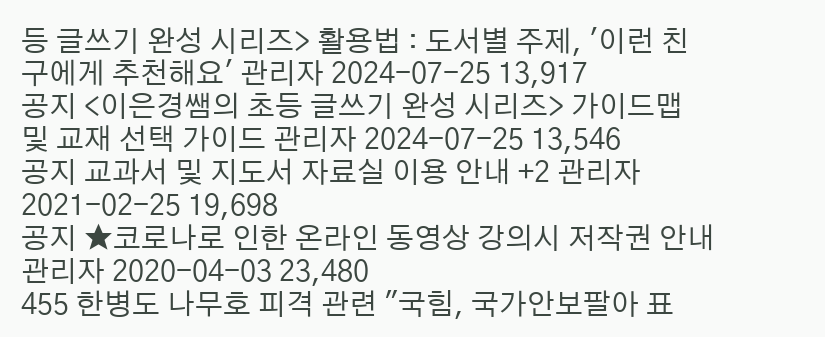등 글쓰기 완성 시리즈> 활용법 : 도서별 주제, '이런 친구에게 추천해요' 관리자 2024-07-25 13,917
공지 <이은경쌤의 초등 글쓰기 완성 시리즈> 가이드맵 및 교재 선택 가이드 관리자 2024-07-25 13,546
공지 교과서 및 지도서 자료실 이용 안내 +2 관리자 2021-02-25 19,698
공지 ★코로나로 인한 온라인 동영상 강의시 저작권 안내 관리자 2020-04-03 23,480
455 한병도 나무호 피격 관련 "국힘, 국가안보팔아 표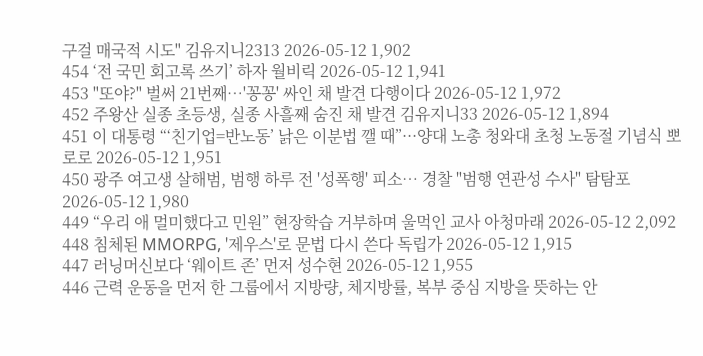구걸 매국적 시도" 김유지니2313 2026-05-12 1,902
454 ‘전 국민 회고록 쓰기’ 하자 월비릭 2026-05-12 1,941
453 "또야?" 벌써 21번째…'꽁꽁' 싸인 채 발견 다행이다 2026-05-12 1,972
452 주왕산 실종 초등생, 실종 사흘째 숨진 채 발견 김유지니33 2026-05-12 1,894
451 이 대통령 “‘친기업=반노동’ 낡은 이분법 깰 때”···양대 노총 청와대 초청 노동절 기념식 뽀로로 2026-05-12 1,951
450 광주 여고생 살해범, 범행 하루 전 '성폭행' 피소… 경찰 "범행 연관성 수사" 탐탐포 2026-05-12 1,980
449 “우리 애 멀미했다고 민원” 현장학습 거부하며 울먹인 교사 아청마래 2026-05-12 2,092
448 침체된 MMORPG, '제우스'로 문법 다시 쓴다 독립가 2026-05-12 1,915
447 러닝머신보다 ‘웨이트 존’ 먼저 성수현 2026-05-12 1,955
446 근력 운동을 먼저 한 그룹에서 지방량, 체지방률, 복부 중심 지방을 뜻하는 안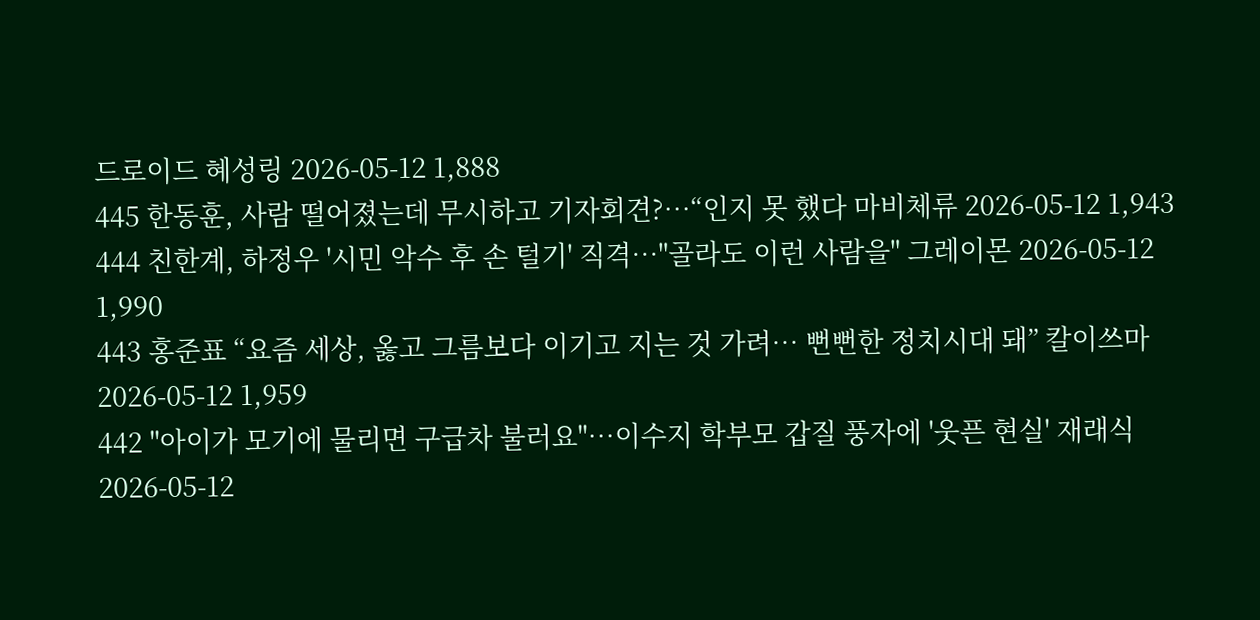드로이드 혜성링 2026-05-12 1,888
445 한동훈, 사람 떨어졌는데 무시하고 기자회견?…“인지 못 했다 마비체류 2026-05-12 1,943
444 친한계, 하정우 '시민 악수 후 손 털기' 직격…"골라도 이런 사람을" 그레이몬 2026-05-12 1,990
443 홍준표 “요즘 세상, 옳고 그름보다 이기고 지는 것 가려… 뻔뻔한 정치시대 돼” 칼이쓰마 2026-05-12 1,959
442 "아이가 모기에 물리면 구급차 불러요"…이수지 학부모 갑질 풍자에 '웃픈 현실' 재래식 2026-05-12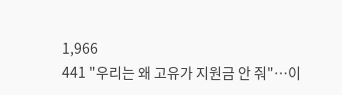1,966
441 "우리는 왜 고유가 지원금 안 줘"…이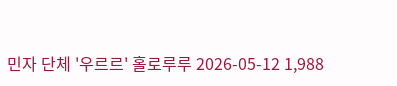민자 단체 '우르르' 홀로루루 2026-05-12 1,988